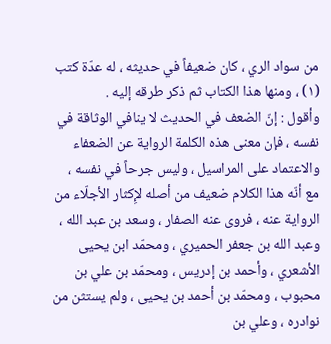من سواد الري ، كان ضعيفاً في حديثه ، له عدّة كتب (١) ، ومنها هذا الكتاب ثم ذكر طرقه إليه .
وأقول : إنّ الضعف في الحديث لا ينافي الوثاقة في نفسه ، فإن معنى هذه الكلمة الرواية عن الضعفاء والاعتماد على المراسيل ، وليس جرحاً في نفسه ، مع أنّه هذا الكلام ضعيف من أصله لإِكثار الأجلّاء من الرواية عنه ، فروى عنه الصفار ، وسعد بن عبد الله ، وعبد الله بن جعفر الحميري ، ومحمّد ابن يحيى الأشعري ، وأحمد بن إدريس ، ومحمّد بن علي بن محبوب ، ومحمّد بن أحمد بن يحيى ، ولم يستثن من نوادره ، وعلي بن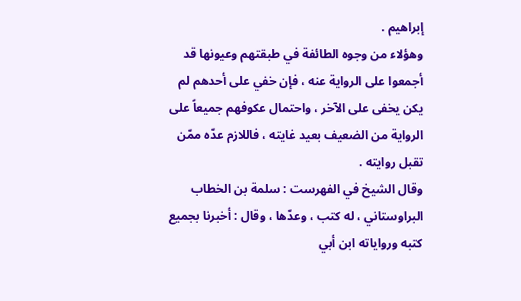إبراهيم .
وهؤلاء من وجوه الطائفة في طبقتهم وعيونها قد أجمعوا على الرواية عنه ، فإن خفي على أحدهم لم يكن يخفى على الآخر ، واحتمال عكوفهم جميعاً على الرواية من الضعيف بعيد غايته ، فاللازم عدّه ممّن تقبل روايته .
وقال الشيخ في الفهرست : سلمة بن الخطاب البراوستاني ، له كتب ، وعدّها ، وقال : أخبرنا بجميع كتبه ورواياته ابن أبي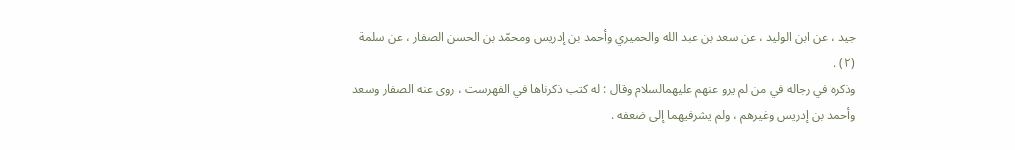جيد ، عن ابن الوليد ، عن سعد بن عبد الله والحميري وأحمد بن إدريس ومحمّد بن الحسن الصفار ، عن سلمة (٢) .
وذكره في رجاله في من لم يرو عنهم عليهمالسلام وقال : له كتب ذكرناها في الفهرست ، روى عنه الصفار وسعد وأحمد بن إدريس وغيرهم ، ولم يشرفيهما إلى ضعفه .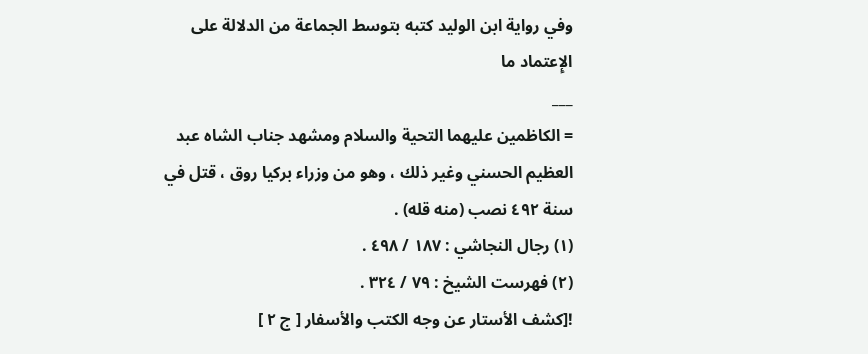وفي رواية ابن الوليد كتبه بتوسط الجماعة من الدلالة على الإِعتماد ما
___
= الكاظمين عليهما التحية والسلام ومشهد جناب الشاه عبد العظيم الحسني وغير ذلك ، وهو من وزراء بركيا روق ، قتل في سنة ٤٩٢ نصب (منه قله) .
(١) رجال النجاشي : ١٨٧ / ٤٩٨ .
(٢) فهرست الشيخ : ٧٩ / ٣٢٤ .
![كشف الأستار عن وجه الكتب والأسفار [ ج ٢ ]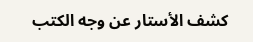كشف الأستار عن وجه الكتب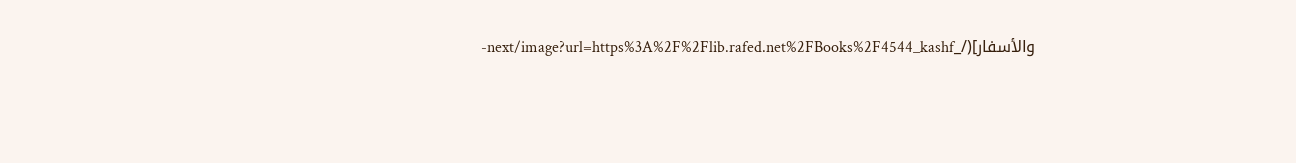والأسفار](/_next/image?url=https%3A%2F%2Flib.rafed.net%2FBooks%2F4544_kashf-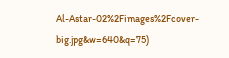Al-Astar-02%2Fimages%2Fcover-big.jpg&w=640&q=75)